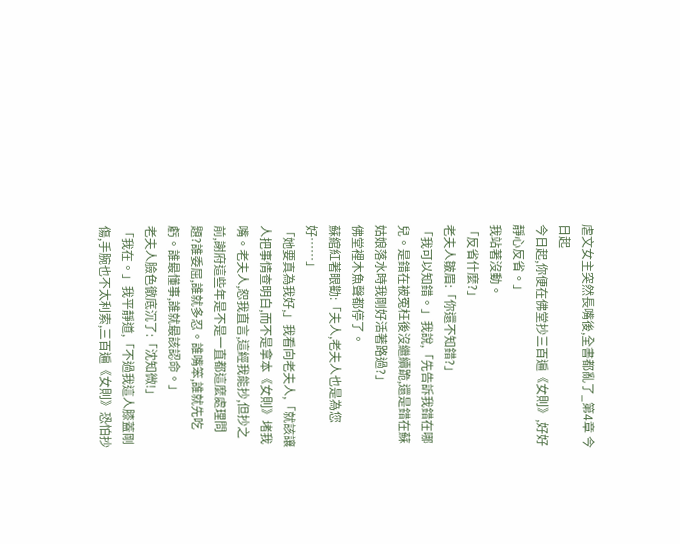虐文女主突然長嘴後,全書都亂了_第4章 今日起
今日起,你便在佛堂抄三百遍《女則》,好好靜心反省。」
我站著沒動。
「反省什麼?」
老夫人皺眉:「你還不知錯?」
「我可以知錯。」我說,「先告訴我錯在哪兒。是錯在被冤枉後沒繼續跪,還是錯在蘇姑娘落水時我剛好活著路過?」
佛堂裡木魚聲都停了。
蘇綰紅著眼勸:「夫人,老夫人也是為您好……」
「她要真為我好,」我看向老夫人,「就該讓人把事情查明白,而不是拿本《女則》堵我嘴。老夫人,恕我直言,這經我能抄,但抄之前,謝府這些年是不是一直都這麼處理問題?誰委屈,誰就多忍。誰嘴笨,誰就先吃虧。誰最懂事,誰就最該認命。」
老夫人臉色徹底沉了:「沈知微!」
「我在。」我平靜道,「不過我這人膝蓋剛傷,手腕也不太利索,三百遍《女則》恐怕抄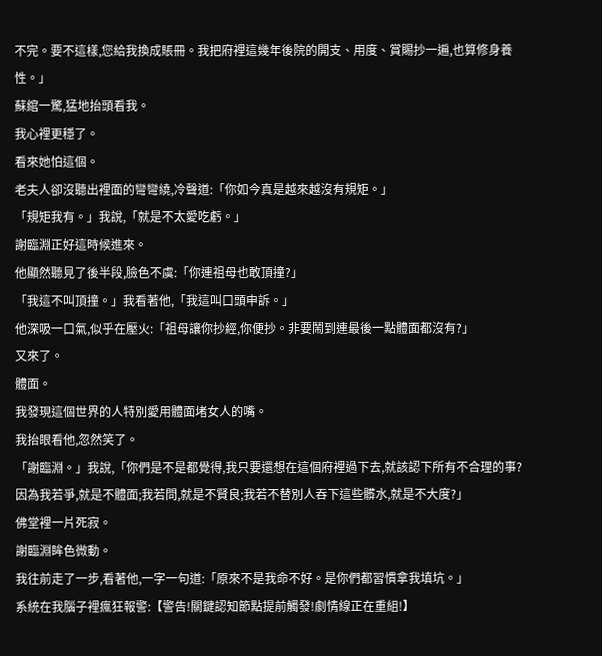不完。要不這樣,您給我換成賬冊。我把府裡這幾年後院的開支、用度、賞賜抄一遍,也算修身養性。」
蘇綰一驚,猛地抬頭看我。
我心裡更穩了。
看來她怕這個。
老夫人卻沒聽出裡面的彎彎繞,冷聲道:「你如今真是越來越沒有規矩。」
「規矩我有。」我說,「就是不太愛吃虧。」
謝臨淵正好這時候進來。
他顯然聽見了後半段,臉色不虞:「你連祖母也敢頂撞?」
「我這不叫頂撞。」我看著他,「我這叫口頭申訴。」
他深吸一口氣,似乎在壓火:「祖母讓你抄經,你便抄。非要鬧到連最後一點體面都沒有?」
又來了。
體面。
我發現這個世界的人特別愛用體面堵女人的嘴。
我抬眼看他,忽然笑了。
「謝臨淵。」我說,「你們是不是都覺得,我只要還想在這個府裡過下去,就該認下所有不合理的事?因為我若爭,就是不體面;我若問,就是不賢良;我若不替別人吞下這些髒水,就是不大度?」
佛堂裡一片死寂。
謝臨淵眸色微動。
我往前走了一步,看著他,一字一句道:「原來不是我命不好。是你們都習慣拿我填坑。」
系統在我腦子裡瘋狂報警:【警告!關鍵認知節點提前觸發!劇情線正在重組!】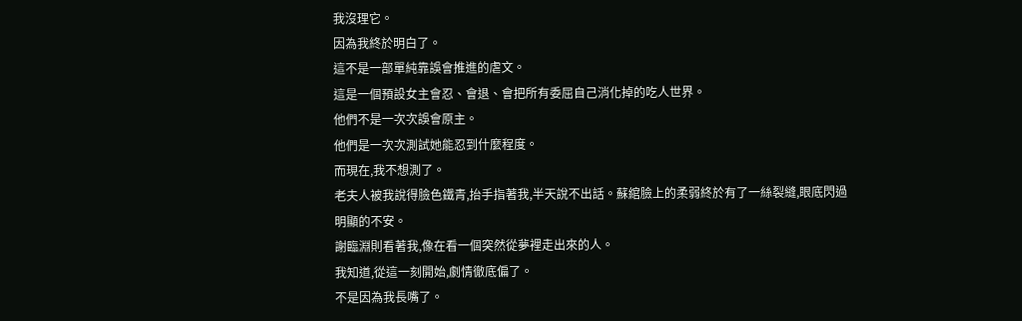我沒理它。
因為我終於明白了。
這不是一部單純靠誤會推進的虐文。
這是一個預設女主會忍、會退、會把所有委屈自己消化掉的吃人世界。
他們不是一次次誤會原主。
他們是一次次測試她能忍到什麼程度。
而現在,我不想測了。
老夫人被我說得臉色鐵青,抬手指著我,半天說不出話。蘇綰臉上的柔弱終於有了一絲裂縫,眼底閃過明顯的不安。
謝臨淵則看著我,像在看一個突然從夢裡走出來的人。
我知道,從這一刻開始,劇情徹底偏了。
不是因為我長嘴了。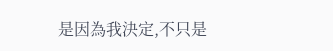是因為我決定,不只是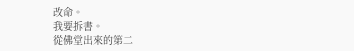改命。
我要拆書。
從佛堂出來的第二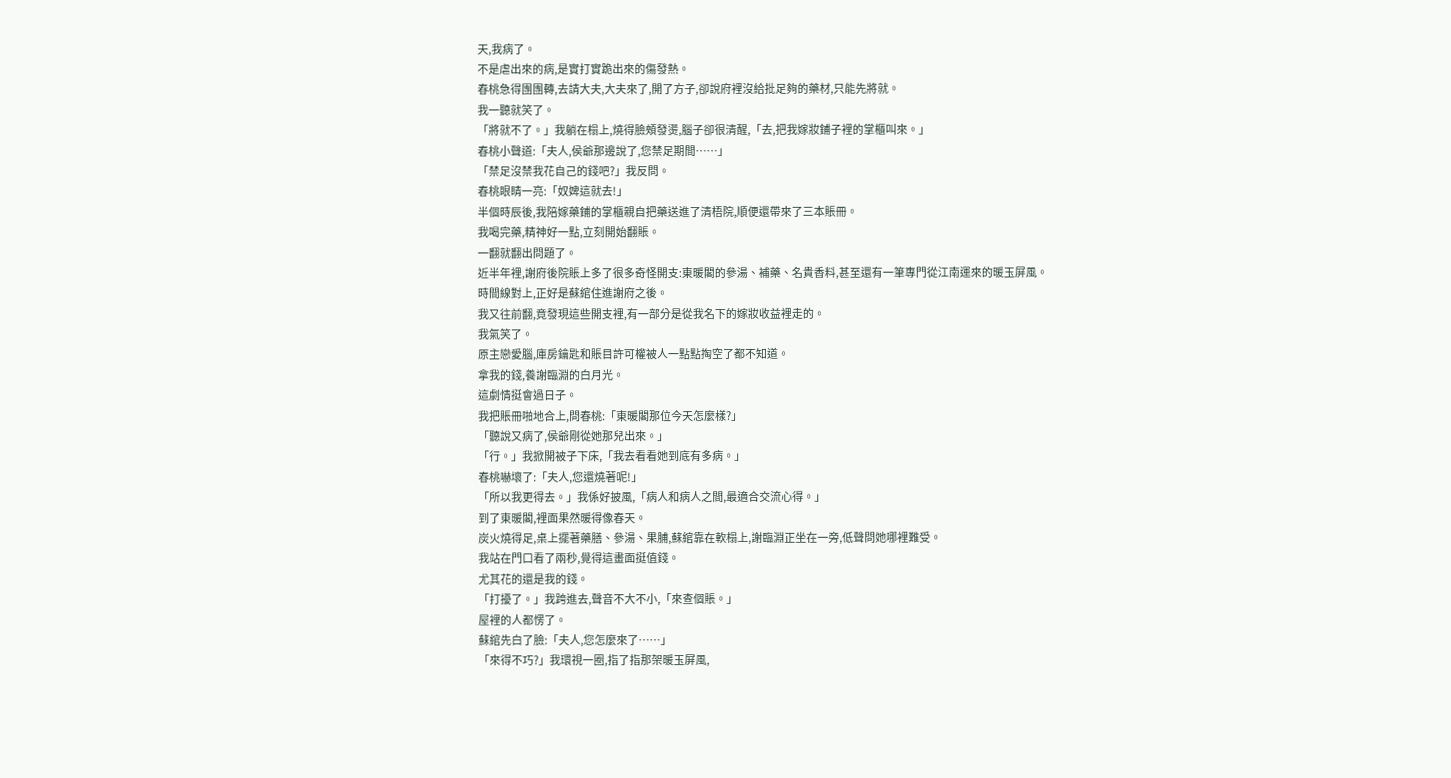天,我病了。
不是虐出來的病,是實打實跪出來的傷發熱。
春桃急得團團轉,去請大夫,大夫來了,開了方子,卻說府裡沒給批足夠的藥材,只能先將就。
我一聽就笑了。
「將就不了。」我躺在榻上,燒得臉頰發燙,腦子卻很清醒,「去,把我嫁妝鋪子裡的掌櫃叫來。」
春桃小聲道:「夫人,侯爺那邊說了,您禁足期間……」
「禁足沒禁我花自己的錢吧?」我反問。
春桃眼睛一亮:「奴婢這就去!」
半個時辰後,我陪嫁藥鋪的掌櫃親自把藥送進了清梧院,順便還帶來了三本賬冊。
我喝完藥,精神好一點,立刻開始翻賬。
一翻就翻出問題了。
近半年裡,謝府後院賬上多了很多奇怪開支:東暖閣的參湯、補藥、名貴香料,甚至還有一筆專門從江南運來的暖玉屏風。
時間線對上,正好是蘇綰住進謝府之後。
我又往前翻,竟發現這些開支裡,有一部分是從我名下的嫁妝收益裡走的。
我氣笑了。
原主戀愛腦,庫房鑰匙和賬目許可權被人一點點掏空了都不知道。
拿我的錢,養謝臨淵的白月光。
這劇情挺會過日子。
我把賬冊啪地合上,問春桃:「東暖閣那位今天怎麼樣?」
「聽說又病了,侯爺剛從她那兒出來。」
「行。」我掀開被子下床,「我去看看她到底有多病。」
春桃嚇壞了:「夫人,您還燒著呢!」
「所以我更得去。」我係好披風,「病人和病人之間,最適合交流心得。」
到了東暖閣,裡面果然暖得像春天。
炭火燒得足,桌上擺著藥膳、參湯、果脯,蘇綰靠在軟榻上,謝臨淵正坐在一旁,低聲問她哪裡難受。
我站在門口看了兩秒,覺得這畫面挺值錢。
尤其花的還是我的錢。
「打擾了。」我跨進去,聲音不大不小,「來查個賬。」
屋裡的人都愣了。
蘇綰先白了臉:「夫人,您怎麼來了……」
「來得不巧?」我環視一圈,指了指那架暖玉屏風,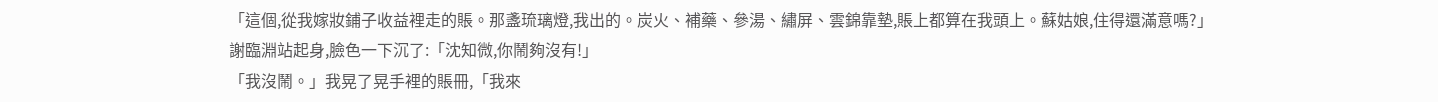「這個,從我嫁妝鋪子收益裡走的賬。那盞琉璃燈,我出的。炭火、補藥、參湯、繡屏、雲錦靠墊,賬上都算在我頭上。蘇姑娘,住得還滿意嗎?」
謝臨淵站起身,臉色一下沉了:「沈知微,你鬧夠沒有!」
「我沒鬧。」我晃了晃手裡的賬冊,「我來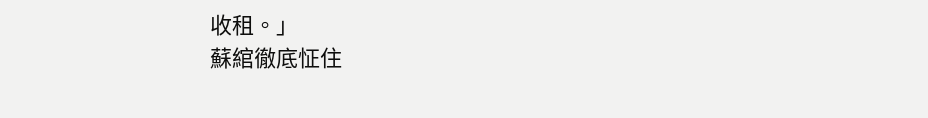收租。」
蘇綰徹底怔住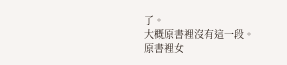了。
大概原書裡沒有這一段。
原書裡女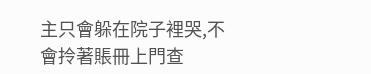主只會躲在院子裡哭,不會拎著賬冊上門查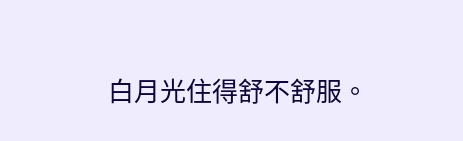白月光住得舒不舒服。